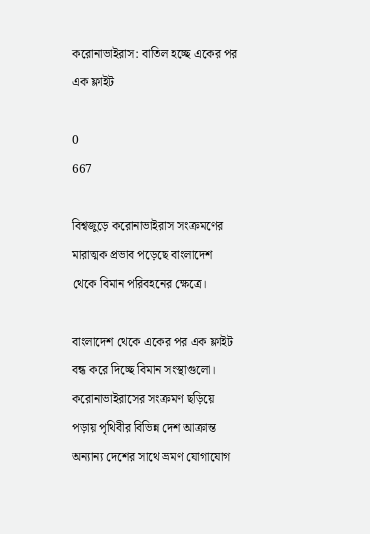করোনাভাইরাস: বাতিল হচ্ছে একের পর এক ফ্লাইট

0
667

বিশ্বজুড়ে করোনাভাইরাস সংক্রমণের মারাত্মক প্রভাব পড়েছে বাংলাদেশ থেকে বিমান পরিবহনের ক্ষেত্রে।

বাংলাদেশ থেকে একের পর এক ফ্লাইট বন্ধ করে দিচ্ছে বিমান সংস্থাগুলো। করোনাভাইরাসের সংক্রমণ ছড়িয়ে পড়ায় পৃথিবীর বিভিন্ন দেশ আক্রান্ত অন্যান্য দেশের সাথে ভ্রমণ যোগাযোগ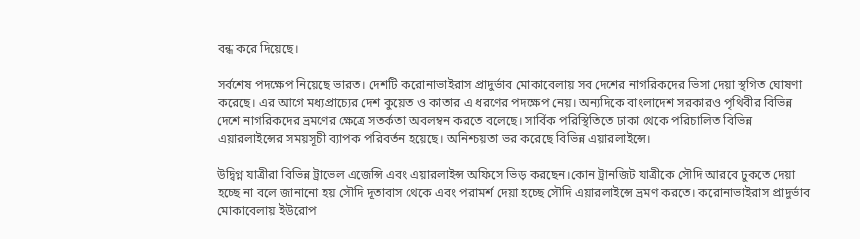বন্ধ করে দিয়েছে।

সর্বশেষ পদক্ষেপ নিয়েছে ভারত। দেশটি করোনাভাইরাস প্রাদুর্ভাব মোকাবেলায় সব দেশের নাগরিকদের ভিসা দেয়া স্থগিত ঘোষণা করেছে। এর আগে মধ্যপ্রাচ্যের দেশ কুয়েত ও কাতার এ ধরণের পদক্ষেপ নেয়। অন্যদিকে বাংলাদেশ সরকারও পৃথিবীর বিভিন্ন দেশে নাগরিকদের ভ্রমণের ক্ষেত্রে সতর্কতা অবলম্বন করতে বলেছে। সার্বিক পরিস্থিতিতে ঢাকা থেকে পরিচালিত বিভিন্ন এয়ারলাইন্সের সময়সূচী ব্যাপক পরিবর্তন হয়েছে। অনিশ্চয়তা ভর করেছে বিভিন্ন এয়ারলাইন্সে।

উদ্বিগ্ন যাত্রীরা বিভিন্ন ট্রাভেল এজেন্সি এবং এয়ারলাইন্স অফিসে ভিড় করছেন।কোন ট্রানজিট যাত্রীকে সৌদি আরবে ঢুকতে দেয়া হচ্ছে না বলে জানানো হয় সৌদি দূতাবাস থেকে এবং পরামর্শ দেয়া হচ্ছে সৌদি এয়ারলাইন্সে ভ্রমণ করতে। করোনাভাইরাস প্রাদুর্ভাব মোকাবেলায় ইউরোপ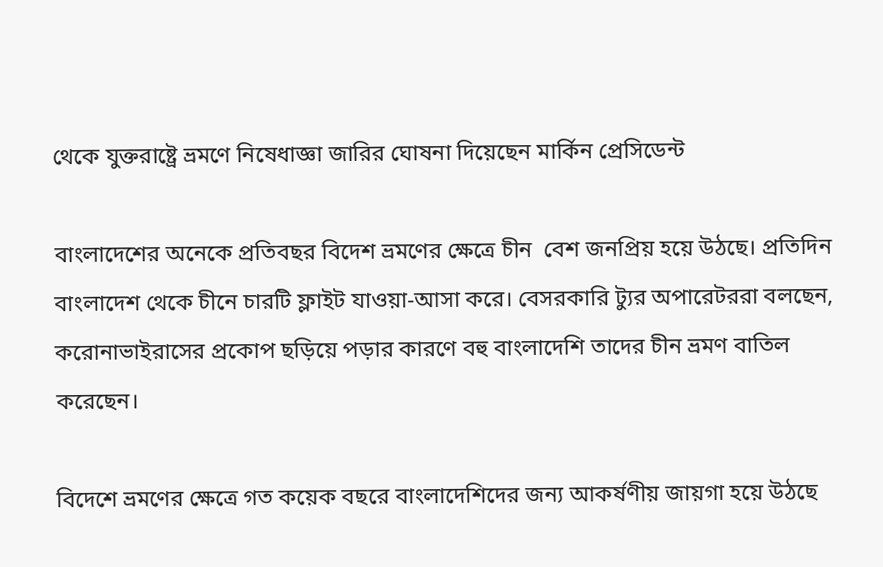থেকে যুক্তরাষ্ট্রে ভ্রমণে নিষেধাজ্ঞা জারির ঘোষনা দিয়েছেন মার্কিন প্রেসিডেন্ট

বাংলাদেশের অনেকে প্রতিবছর বিদেশ ভ্রমণের ক্ষেত্রে চীন  বেশ জনপ্রিয় হয়ে উঠছে। প্রতিদিন বাংলাদেশ থেকে চীনে চারটি ফ্লাইট যাওয়া-আসা করে। বেসরকারি ট্যুর অপারেটররা বলছেন, করোনাভাইরাসের প্রকোপ ছড়িয়ে পড়ার কারণে বহু বাংলাদেশি তাদের চীন ভ্রমণ বাতিল করেছেন।

বিদেশে ভ্রমণের ক্ষেত্রে গত কয়েক বছরে বাংলাদেশিদের জন্য আকর্ষণীয় জায়গা হয়ে উঠছে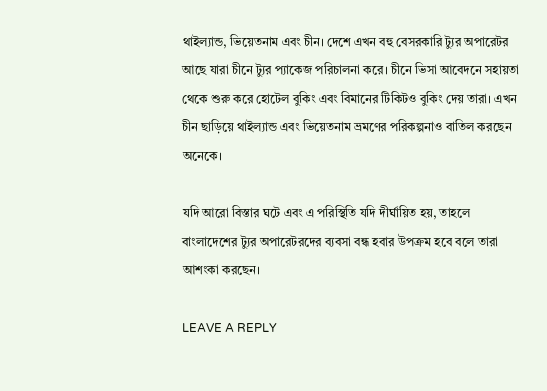থাইল্যান্ড, ভিয়েতনাম এবং চীন। দেশে এখন বহু বেসরকারি ট্যুর অপারেটর আছে যারা চীনে ট্যুর প্যাকেজ পরিচালনা করে। চীনে ভিসা আবেদনে সহায়তা থেকে শুরু করে হোটেল বুকিং এবং বিমানের টিকিটও বুকিং দেয় তারা। এখন চীন ছাড়িয়ে থাইল্যান্ড এবং ভিয়েতনাম ভ্রমণের পরিকল্পনাও বাতিল করছেন অনেকে।

যদি আরো বিস্তার ঘটে এবং এ পরিস্থিতি যদি দীর্ঘায়িত হয়, তাহলে বাংলাদেশের ট্যুর অপারেটরদের ব্যবসা বন্ধ হবার উপক্রম হবে বলে তারা আশংকা করছেন।

LEAVE A REPLY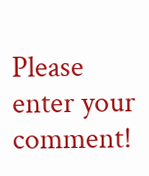Please enter your comment!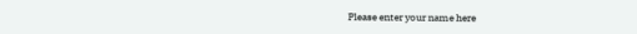Please enter your name here